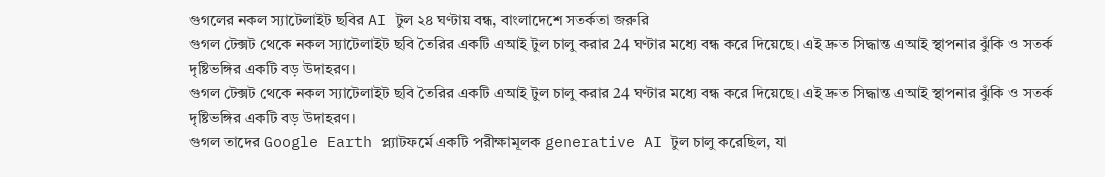গুগলের নকল স্যাটেলাইট ছবির AI টুল ২৪ ঘণ্টায় বন্ধ, বাংলাদেশে সতর্কতা জরুরি
গুগল টেক্সট থেকে নকল স্যাটেলাইট ছবি তৈরির একটি এআই টুল চালু করার 24 ঘণ্টার মধ্যে বন্ধ করে দিয়েছে। এই দ্রুত সিদ্ধান্ত এআই স্থাপনার ঝুঁকি ও সতর্ক দৃষ্টিভঙ্গির একটি বড় উদাহরণ।
গুগল টেক্সট থেকে নকল স্যাটেলাইট ছবি তৈরির একটি এআই টুল চালু করার 24 ঘণ্টার মধ্যে বন্ধ করে দিয়েছে। এই দ্রুত সিদ্ধান্ত এআই স্থাপনার ঝুঁকি ও সতর্ক দৃষ্টিভঙ্গির একটি বড় উদাহরণ।
গুগল তাদের Google Earth প্ল্যাটফর্মে একটি পরীক্ষামূলক generative AI টুল চালু করেছিল, যা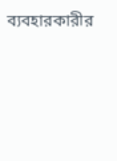ব্যবহারকারীর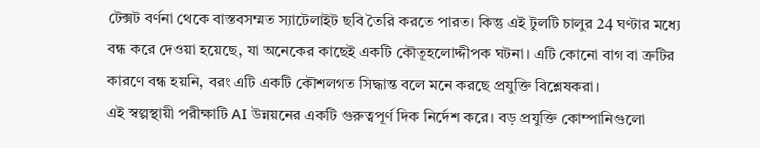টেক্সট বর্ণনা থেকে বাস্তবসম্মত স্যাটেলাইট ছবি তৈরি করতে পারত। কিন্তু এই টুলটি চালুর 24 ঘণ্টার মধ্যে বন্ধ করে দেওয়া হয়েছে, যা অনেকের কাছেই একটি কৌতূহলোদ্দীপক ঘটনা। এটি কোনো বাগ বা ত্রুটির কারণে বন্ধ হয়নি, বরং এটি একটি কৌশলগত সিদ্ধান্ত বলে মনে করছে প্রযুক্তি বিশ্লেষকরা।
এই স্বল্পস্থায়ী পরীক্ষাটি AI উন্নয়নের একটি গুরুত্বপূর্ণ দিক নির্দেশ করে। বড় প্রযুক্তি কোম্পানিগুলো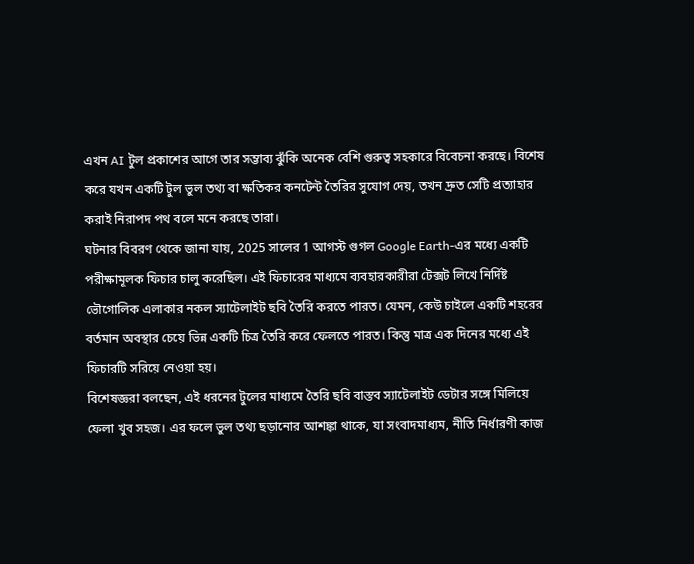এখন AI টুল প্রকাশের আগে তার সম্ভাব্য ঝুঁকি অনেক বেশি গুরুত্ব সহকারে বিবেচনা করছে। বিশেষ করে যখন একটি টুল ভুল তথ্য বা ক্ষতিকর কনটেন্ট তৈরির সুযোগ দেয়, তখন দ্রুত সেটি প্রত্যাহার করাই নিরাপদ পথ বলে মনে করছে তারা।
ঘটনার বিবরণ থেকে জানা যায়, 2025 সালের 1 আগস্ট গুগল Google Earth-এর মধ্যে একটি পরীক্ষামূলক ফিচার চালু করেছিল। এই ফিচারের মাধ্যমে ব্যবহারকারীরা টেক্সট লিখে নির্দিষ্ট ভৌগোলিক এলাকার নকল স্যাটেলাইট ছবি তৈরি করতে পারত। যেমন, কেউ চাইলে একটি শহরের বর্তমান অবস্থার চেয়ে ভিন্ন একটি চিত্র তৈরি করে ফেলতে পারত। কিন্তু মাত্র এক দিনের মধ্যে এই ফিচারটি সরিয়ে নেওয়া হয়।
বিশেষজ্ঞরা বলছেন, এই ধরনের টুলের মাধ্যমে তৈরি ছবি বাস্তব স্যাটেলাইট ডেটার সঙ্গে মিলিয়ে ফেলা খুব সহজ। এর ফলে ভুল তথ্য ছড়ানোর আশঙ্কা থাকে, যা সংবাদমাধ্যম, নীতি নির্ধারণী কাজ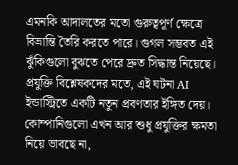এমনকি আদালতের মতো গুরুত্বপূর্ণ ক্ষেত্রে বিভ্রান্তি তৈরি করতে পারে। গুগল সম্ভবত এই ঝুঁকিগুলো বুঝতে পেরে দ্রুত সিদ্ধান্ত নিয়েছে।
প্রযুক্তি বিশ্লেষকদের মতে, এই ঘটনা AI ইন্ডাস্ট্রিতে একটি নতুন প্রবণতার ইঙ্গিত দেয়। কোম্পানিগুলো এখন আর শুধু প্রযুক্তির ক্ষমতা নিয়ে ভাবছে না,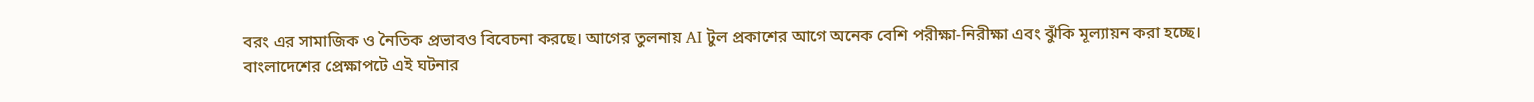বরং এর সামাজিক ও নৈতিক প্রভাবও বিবেচনা করছে। আগের তুলনায় AI টুল প্রকাশের আগে অনেক বেশি পরীক্ষা-নিরীক্ষা এবং ঝুঁকি মূল্যায়ন করা হচ্ছে।
বাংলাদেশের প্রেক্ষাপটে এই ঘটনার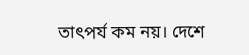তাৎপর্য কম নয়। দেশে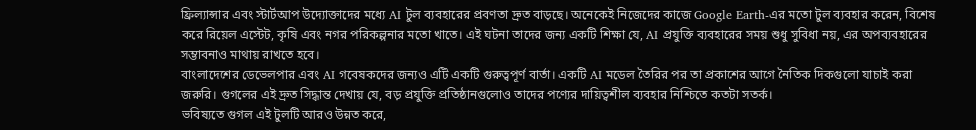ফ্রিল্যান্সার এবং স্টার্টআপ উদ্যোক্তাদের মধ্যে AI টুল ব্যবহারের প্রবণতা দ্রুত বাড়ছে। অনেকেই নিজেদের কাজে Google Earth-এর মতো টুল ব্যবহার করেন, বিশেষ করে রিয়েল এস্টেট, কৃষি এবং নগর পরিকল্পনার মতো খাতে। এই ঘটনা তাদের জন্য একটি শিক্ষা যে, AI প্রযুক্তি ব্যবহারের সময় শুধু সুবিধা নয়, এর অপব্যবহারের সম্ভাবনাও মাথায় রাখতে হবে।
বাংলাদেশের ডেভেলপার এবং AI গবেষকদের জন্যও এটি একটি গুরুত্বপূর্ণ বার্তা। একটি AI মডেল তৈরির পর তা প্রকাশের আগে নৈতিক দিকগুলো যাচাই করা জরুরি। গুগলের এই দ্রুত সিদ্ধান্ত দেখায় যে, বড় প্রযুক্তি প্রতিষ্ঠানগুলোও তাদের পণ্যের দায়িত্বশীল ব্যবহার নিশ্চিতে কতটা সতর্ক।
ভবিষ্যতে গুগল এই টুলটি আরও উন্নত করে,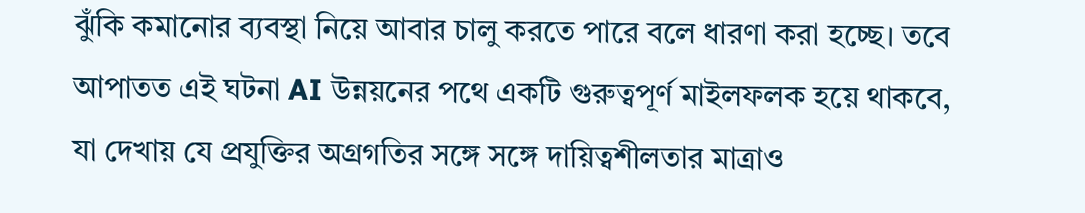ঝুঁকি কমানোর ব্যবস্থা নিয়ে আবার চালু করতে পারে বলে ধারণা করা হচ্ছে। তবে আপাতত এই ঘটনা AI উন্নয়নের পথে একটি গুরুত্বপূর্ণ মাইলফলক হয়ে থাকবে, যা দেখায় যে প্রযুক্তির অগ্রগতির সঙ্গে সঙ্গে দায়িত্বশীলতার মাত্রাও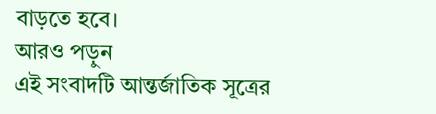বাড়তে হবে।
আরও পড়ুন
এই সংবাদটি আন্তর্জাতিক সূত্রের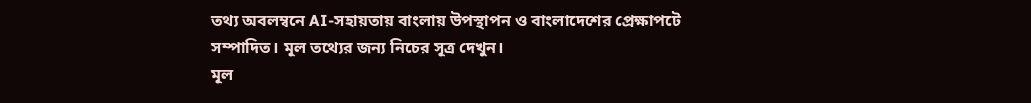তথ্য অবলম্বনে AI-সহায়তায় বাংলায় উপস্থাপন ও বাংলাদেশের প্রেক্ষাপটে সম্পাদিত। মূল তথ্যের জন্য নিচের সূত্র দেখুন।
মূল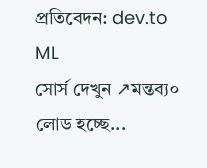প্রতিবেদন: dev.to ML
সোর্স দেখুন ↗মন্তব্য০
লোড হচ্ছে...